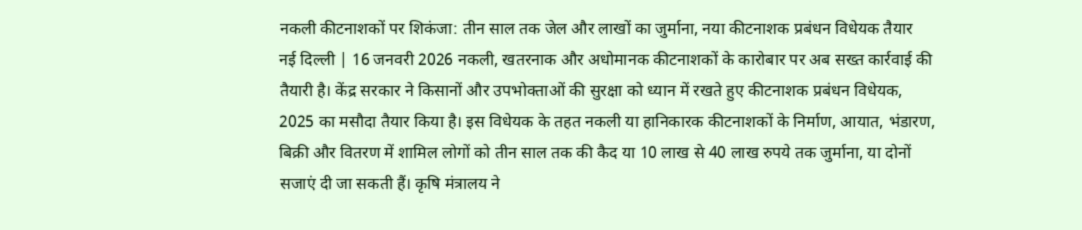नकली कीटनाशकों पर शिकंजा: तीन साल तक जेल और लाखों का जुर्माना, नया कीटनाशक प्रबंधन विधेयक तैयार
नई दिल्ली | 16 जनवरी 2026 नकली, खतरनाक और अधोमानक कीटनाशकों के कारोबार पर अब सख्त कार्रवाई की तैयारी है। केंद्र सरकार ने किसानों और उपभोक्ताओं की सुरक्षा को ध्यान में रखते हुए कीटनाशक प्रबंधन विधेयक, 2025 का मसौदा तैयार किया है। इस विधेयक के तहत नकली या हानिकारक कीटनाशकों के निर्माण, आयात, भंडारण, बिक्री और वितरण में शामिल लोगों को तीन साल तक की कैद या 10 लाख से 40 लाख रुपये तक जुर्माना, या दोनों सजाएं दी जा सकती हैं। कृषि मंत्रालय ने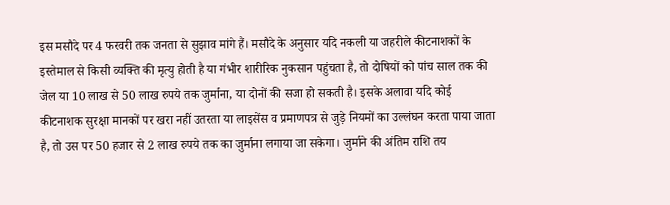इस मसौदे पर 4 फरवरी तक जनता से सुझाव मांगे हैं। मसौदे के अनुसार यदि नकली या जहरीले कीटनाशकों के इस्तेमाल से किसी व्यक्ति की मृत्यु होती है या गंभीर शारीरिक नुकसान पहुंचता है, तो दोषियों को पांच साल तक की जेल या 10 लाख से 50 लाख रुपये तक जुर्माना, या दोनों की सजा हो सकती है। इसके अलावा यदि कोई कीटनाशक सुरक्षा मानकों पर खरा नहीं उतरता या लाइसेंस व प्रमाणपत्र से जुड़े नियमों का उल्लंघन करता पाया जाता है, तो उस पर 50 हजार से 2 लाख रुपये तक का जुर्माना लगाया जा सकेगा। जुर्माने की अंतिम राशि तय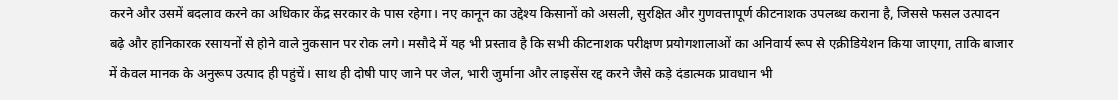करने और उसमें बदलाव करने का अधिकार केंद्र सरकार के पास रहेगा। नए कानून का उद्देश्य किसानों को असली, सुरक्षित और गुणवत्तापूर्ण कीटनाशक उपलब्ध कराना है, जिससे फसल उत्पादन बढ़े और हानिकारक रसायनों से होने वाले नुकसान पर रोक लगे। मसौदे में यह भी प्रस्ताव है कि सभी कीटनाशक परीक्षण प्रयोगशालाओं का अनिवार्य रूप से एक्रीडियेशन किया जाएगा, ताकि बाजार में केवल मानक के अनुरूप उत्पाद ही पहुंचें। साथ ही दोषी पाए जाने पर जेल, भारी जुर्माना और लाइसेंस रद्द करने जैसे कड़े दंडात्मक प्रावधान भी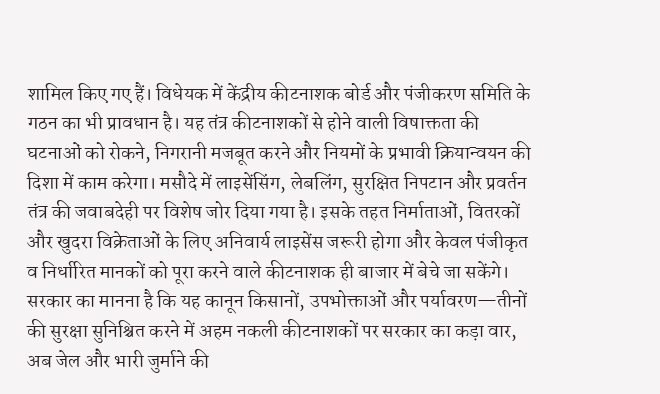शामिल किए गए हैं। विधेयक में केंद्रीय कीटनाशक बोर्ड और पंजीकरण समिति के गठन का भी प्रावधान है। यह तंत्र कीटनाशकों से होने वाली विषाक्तता की घटनाओं को रोकने, निगरानी मजबूत करने और नियमों के प्रभावी क्रियान्वयन की दिशा में काम करेगा। मसौदे में लाइसेंसिंग, लेबलिंग, सुरक्षित निपटान और प्रवर्तन तंत्र की जवाबदेही पर विशेष जोर दिया गया है। इसके तहत निर्माताओं, वितरकों और खुदरा विक्रेताओं के लिए अनिवार्य लाइसेंस जरूरी होगा और केवल पंजीकृत व निर्धारित मानकों को पूरा करने वाले कीटनाशक ही बाजार में बेचे जा सकेंगे। सरकार का मानना है कि यह कानून किसानों, उपभोक्ताओं और पर्यावरण—तीनों की सुरक्षा सुनिश्चित करने में अहम नकली कीटनाशकों पर सरकार का कड़ा वार, अब जेल और भारी जुर्माने की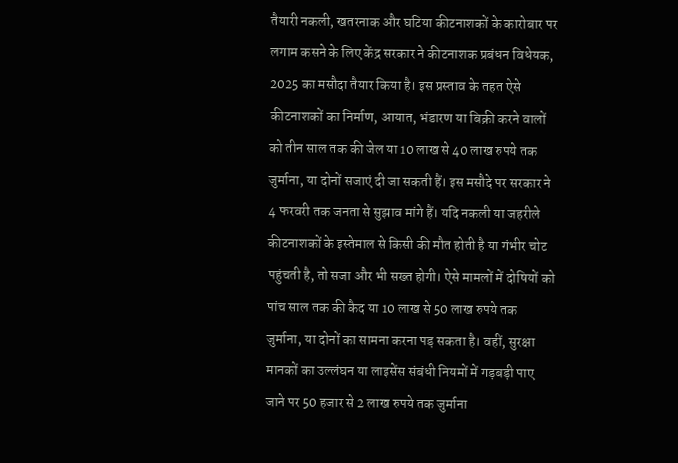तैयारी नकली, खतरनाक और घटिया कीटनाशकों के कारोबार पर लगाम कसने के लिए केंद्र सरकार ने कीटनाशक प्रबंधन विधेयक, 2025 का मसौदा तैयार किया है। इस प्रस्ताव के तहत ऐसे कीटनाशकों का निर्माण, आयात, भंडारण या बिक्री करने वालों को तीन साल तक की जेल या 10 लाख से 40 लाख रुपये तक जुर्माना, या दोनों सजाएं दी जा सकती हैं। इस मसौदे पर सरकार ने 4 फरवरी तक जनता से सुझाव मांगे हैं। यदि नकली या जहरीले कीटनाशकों के इस्तेमाल से किसी की मौत होती है या गंभीर चोट पहुंचती है, तो सजा और भी सख्त होगी। ऐसे मामलों में दोषियों को पांच साल तक की कैद या 10 लाख से 50 लाख रुपये तक जुर्माना, या दोनों का सामना करना पड़ सकता है। वहीं, सुरक्षा मानकों का उल्लंघन या लाइसेंस संबंधी नियमों में गड़बड़ी पाए जाने पर 50 हजार से 2 लाख रुपये तक जुर्माना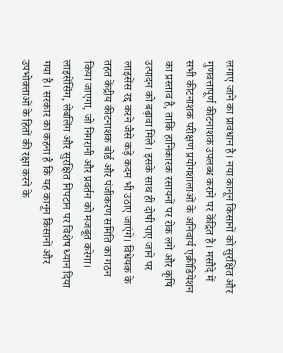लगाए जाने का प्रावधान है। नया कानून किसानों को सुरक्षित और गुणवत्तापूर्ण कीटनाशक उपलब्ध कराने पर केंद्रित है। मसौदे में सभी कीटनाशक परीक्षण प्रयोगशालाओं के अनिवार्य एक्रीडियेशन का प्रस्ताव है, ताकि हानिकारक रसायनों पर रोक लगे और कृषि उत्पादन को बढ़ावा मिले। इसके साथ ही दोषी पाए जाने पर लाइसेंस रद्द करने जैसे कड़े कदम भी उठाए जाएंगे। विधेयक के तहत केंद्रीय कीटनाशक बोर्ड और पंजीकरण समिति का गठन किया जाएगा, जो निगरानी और प्रवर्तन को मजबूत करेगा। लाइसेंसिंग, लेबलिंग और सुरक्षित निपटान पर विशेष ध्यान दिया गया है। सरकार का कहना है कि यह कानून किसानों और उपभोक्ताओं के हितों की रक्षा करने के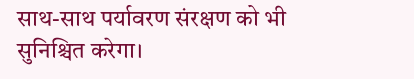साथ-साथ पर्यावरण संरक्षण को भी सुनिश्चित करेगा।